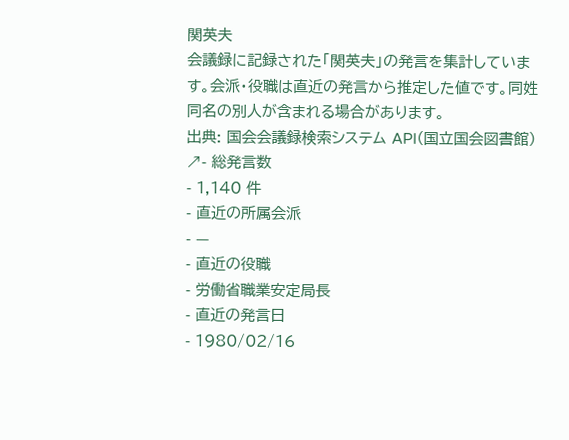関英夫
会議録に記録された「関英夫」の発言を集計しています。会派・役職は直近の発言から推定した値です。同姓同名の別人が含まれる場合があります。
出典: 国会会議録検索システム API(国立国会図書館) ↗- 総発言数
- 1,140 件
- 直近の所属会派
- —
- 直近の役職
- 労働省職業安定局長
- 直近の発言日
- 1980/02/16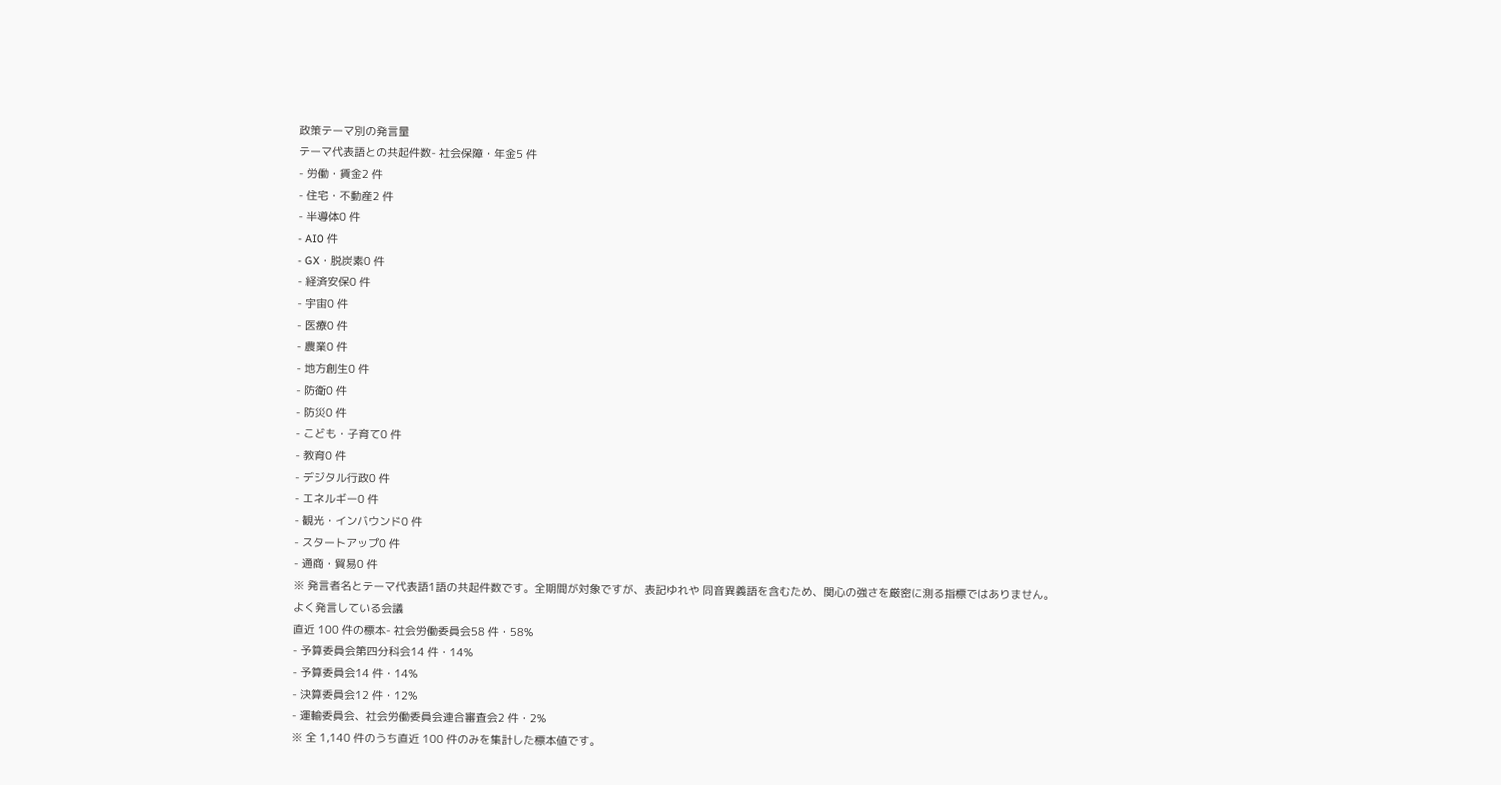政策テーマ別の発言量
テーマ代表語との共起件数- 社会保障・年金5 件
- 労働・賃金2 件
- 住宅・不動産2 件
- 半導体0 件
- AI0 件
- GX・脱炭素0 件
- 経済安保0 件
- 宇宙0 件
- 医療0 件
- 農業0 件
- 地方創生0 件
- 防衛0 件
- 防災0 件
- こども・子育て0 件
- 教育0 件
- デジタル行政0 件
- エネルギー0 件
- 観光・インバウンド0 件
- スタートアップ0 件
- 通商・貿易0 件
※ 発言者名とテーマ代表語1語の共起件数です。全期間が対象ですが、表記ゆれや 同音異義語を含むため、関心の強さを厳密に測る指標ではありません。
よく発言している会議
直近 100 件の標本- 社会労働委員会58 件・58%
- 予算委員会第四分科会14 件・14%
- 予算委員会14 件・14%
- 決算委員会12 件・12%
- 運輸委員会、社会労働委員会連合審査会2 件・2%
※ 全 1,140 件のうち直近 100 件のみを集計した標本値です。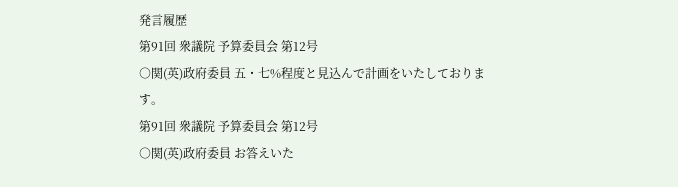発言履歴
第91回 衆議院 予算委員会 第12号
○関(英)政府委員 五・七%程度と見込んで計画をいたしております。
第91回 衆議院 予算委員会 第12号
○関(英)政府委員 お答えいた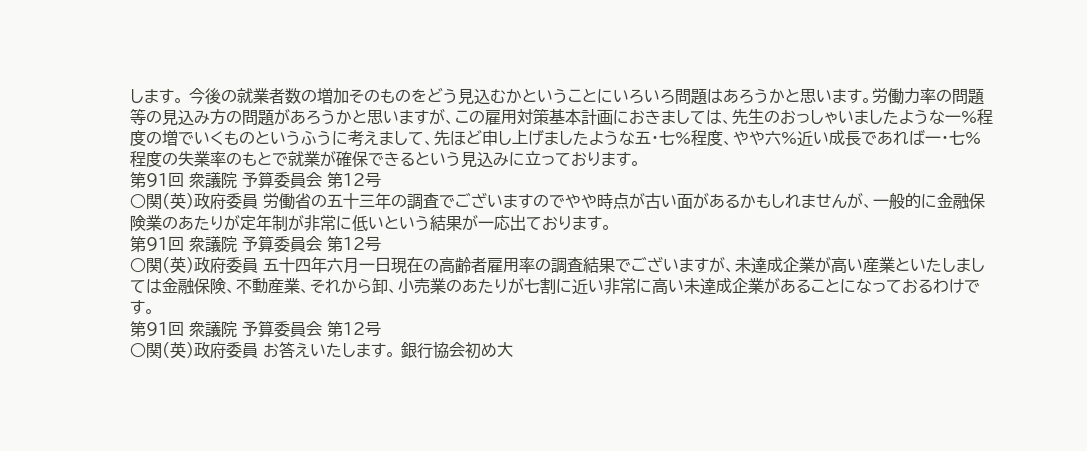します。 今後の就業者数の増加そのものをどう見込むかということにいろいろ問題はあろうかと思います。労働力率の問題等の見込み方の問題があろうかと思いますが、この雇用対策基本計画におきましては、先生のおっしゃいましたような一%程度の増でいくものというふうに考えまして、先ほど申し上げましたような五・七%程度、やや六%近い成長であれば一・七%程度の失業率のもとで就業が確保できるという見込みに立っております。
第91回 衆議院 予算委員会 第12号
○関(英)政府委員 労働省の五十三年の調査でございますのでやや時点が古い面があるかもしれませんが、一般的に金融保険業のあたりが定年制が非常に低いという結果が一応出ております。
第91回 衆議院 予算委員会 第12号
○関(英)政府委員 五十四年六月一日現在の高齢者雇用率の調査結果でございますが、未達成企業が高い産業といたしましては金融保険、不動産業、それから卸、小売業のあたりが七割に近い非常に高い未達成企業があることになっておるわけです。
第91回 衆議院 予算委員会 第12号
○関(英)政府委員 お答えいたします。 銀行協会初め大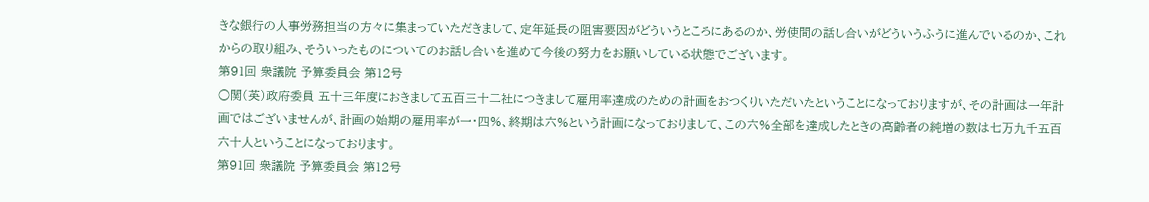きな銀行の人事労務担当の方々に集まっていただきまして、定年延長の阻害要因がどういうところにあるのか、労使間の話し合いがどういうふうに進んでいるのか、これからの取り組み、そういったものについてのお話し合いを進めて今後の努力をお願いしている状態でございます。
第91回 衆議院 予算委員会 第12号
○関(英)政府委員 五十三年度におきまして五百三十二社につきまして雇用率達成のための計画をおつくりいただいたということになっておりますが、その計画は一年計画ではございませんが、計画の始期の雇用率が一・四%、終期は六%という計画になっておりまして、この六%全部を達成したときの高齢者の純増の数は七万九千五百六十人ということになっております。
第91回 衆議院 予算委員会 第12号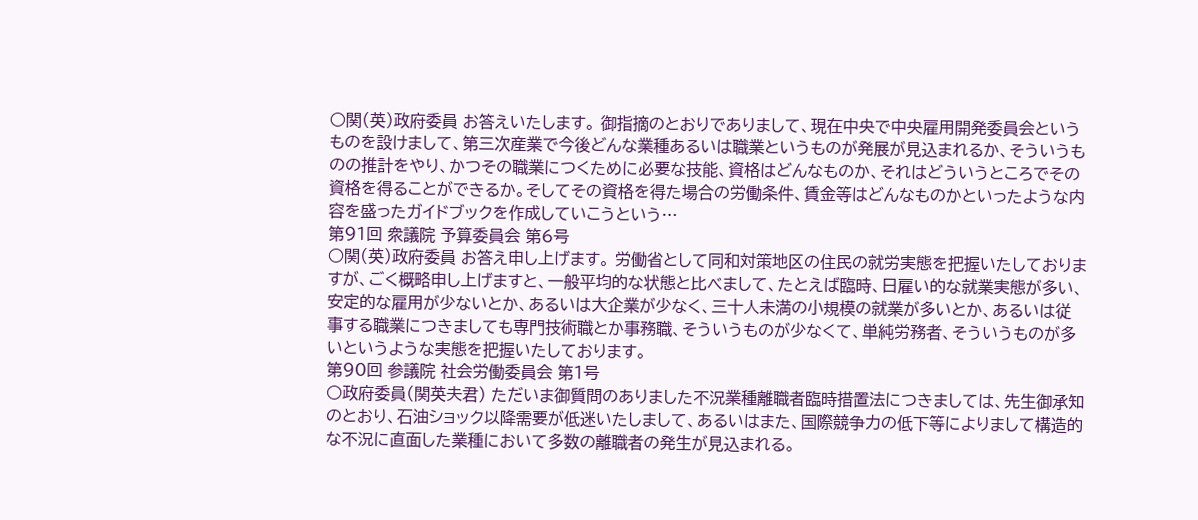○関(英)政府委員 お答えいたします。 御指摘のとおりでありまして、現在中央で中央雇用開発委員会というものを設けまして、第三次産業で今後どんな業種あるいは職業というものが発展が見込まれるか、そういうものの推計をやり、かつその職業につくために必要な技能、資格はどんなものか、それはどういうところでその資格を得ることができるか。そしてその資格を得た場合の労働条件、賃金等はどんなものかといったような内容を盛ったガイドブックを作成していこうという…
第91回 衆議院 予算委員会 第6号
○関(英)政府委員 お答え申し上げます。 労働省として同和対策地区の住民の就労実態を把握いたしておりますが、ごく概略申し上げますと、一般平均的な状態と比べまして、たとえば臨時、日雇い的な就業実態が多い、安定的な雇用が少ないとか、あるいは大企業が少なく、三十人未満の小規模の就業が多いとか、あるいは従事する職業につきましても専門技術職とか事務職、そういうものが少なくて、単純労務者、そういうものが多いというような実態を把握いたしております。
第90回 参議院 社会労働委員会 第1号
○政府委員(関英夫君) ただいま御質問のありました不況業種離職者臨時措置法につきましては、先生御承知のとおり、石油ショック以降需要が低迷いたしまして、あるいはまた、国際競争力の低下等によりまして構造的な不況に直面した業種において多数の離職者の発生が見込まれる。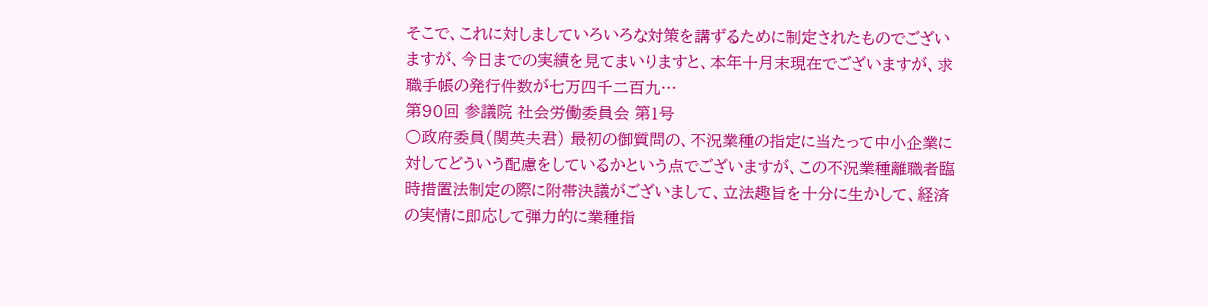そこで、これに対しましていろいろな対策を講ずるために制定されたものでございますが、今日までの実績を見てまいりますと、本年十月末現在でございますが、求職手帳の発行件数が七万四千二百九…
第90回 参議院 社会労働委員会 第1号
○政府委員(関英夫君) 最初の御質問の、不況業種の指定に当たって中小企業に対してどういう配慮をしているかという点でございますが、この不況業種離職者臨時措置法制定の際に附帯決議がございまして、立法趣旨を十分に生かして、経済の実情に即応して弾力的に業種指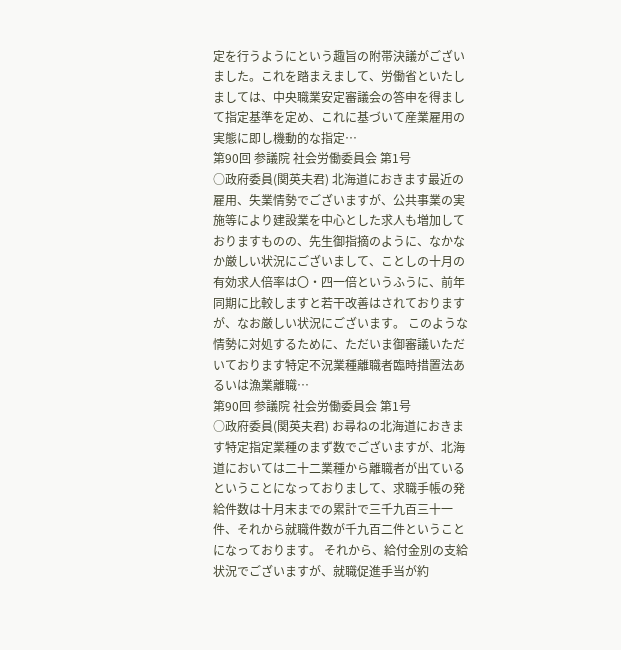定を行うようにという趣旨の附帯決議がございました。これを踏まえまして、労働省といたしましては、中央職業安定審議会の答申を得まして指定基準を定め、これに基づいて産業雇用の実態に即し機動的な指定…
第90回 参議院 社会労働委員会 第1号
○政府委員(関英夫君) 北海道におきます最近の雇用、失業情勢でございますが、公共事業の実施等により建設業を中心とした求人も増加しておりますものの、先生御指摘のように、なかなか厳しい状況にございまして、ことしの十月の有効求人倍率は〇・四一倍というふうに、前年同期に比較しますと若干改善はされておりますが、なお厳しい状況にございます。 このような情勢に対処するために、ただいま御審議いただいております特定不況業種離職者臨時措置法あるいは漁業離職…
第90回 参議院 社会労働委員会 第1号
○政府委員(関英夫君) お尋ねの北海道におきます特定指定業種のまず数でございますが、北海道においては二十二業種から離職者が出ているということになっておりまして、求職手帳の発給件数は十月末までの累計で三千九百三十一件、それから就職件数が千九百二件ということになっております。 それから、給付金別の支給状況でございますが、就職促進手当が約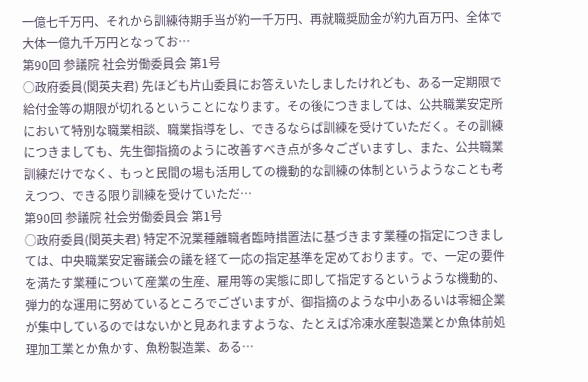一億七千万円、それから訓練待期手当が約一千万円、再就職奨励金が約九百万円、全体で大体一億九千万円となってお…
第90回 参議院 社会労働委員会 第1号
○政府委員(関英夫君) 先ほども片山委員にお答えいたしましたけれども、ある一定期限で給付金等の期限が切れるということになります。その後につきましては、公共職業安定所において特別な職業相談、職業指導をし、できるならば訓練を受けていただく。その訓練につきましても、先生御指摘のように改善すべき点が多々ございますし、また、公共職業訓練だけでなく、もっと民間の場も活用しての機動的な訓練の体制というようなことも考えつつ、できる限り訓練を受けていただ…
第90回 参議院 社会労働委員会 第1号
○政府委員(関英夫君) 特定不況業種離職者臨時措置法に基づきます業種の指定につきましては、中央職業安定審議会の議を経て一応の指定基準を定めております。で、一定の要件を満たす業種について産業の生産、雇用等の実態に即して指定するというような機動的、弾力的な運用に努めているところでございますが、御指摘のような中小あるいは零細企業が集中しているのではないかと見あれますような、たとえば冷凍水産製造業とか魚体前処理加工業とか魚かす、魚粉製造業、ある…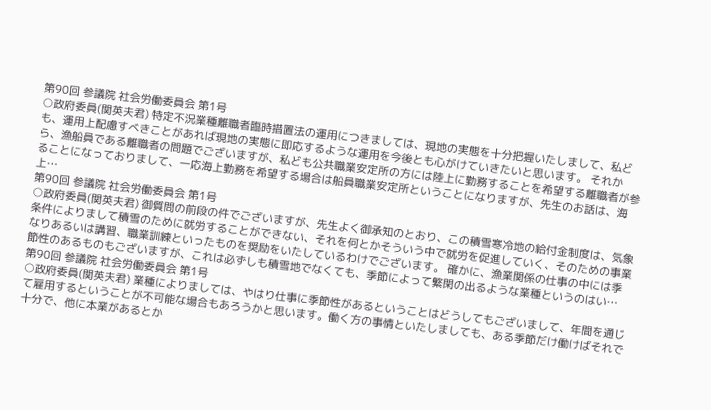第90回 参議院 社会労働委員会 第1号
○政府委員(関英夫君) 特定不況業種離職者臨時措置法の運用につきましては、現地の実態を十分把握いたしまして、私ども、運用上配慮すべきことがあれば現地の実態に即応するような運用を今後とも心がけていきたいと思います。 それから、漁船員である離職者の問題でございますが、私ども公共職業安定所の方には陸上に勤務することを希望する離職者が参ることになっておりまして、一応海上勤務を希望する場合は船員職業安定所ということになりますが、先生のお話は、海上…
第90回 参議院 社会労働委員会 第1号
○政府委員(関英夫君) 御質問の前段の件でございますが、先生よく御承知のとおり、この積雪寒冷地の給付金制度は、気象条件によりまして積雪のために就労することができない、それを何とかそういう中で就労を促進していく、そのための事業なりあるいは講習、職業訓練といったものを奨励をいたしているわけでございます。 確かに、漁業関係の仕事の中には季節性のあるものもございますが、これは必ずしも積雪地でなくても、季節によって繁閑の出るような業種というのはい…
第90回 参議院 社会労働委員会 第1号
○政府委員(関英夫君) 業種によりましては、やはり仕事に季節性があるということはどうしてもございまして、年間を通じて雇用するということが不可能な場合もあろうかと思います。働く方の事情といたしましても、ある季節だけ働けばそれで十分で、他に本業があるとか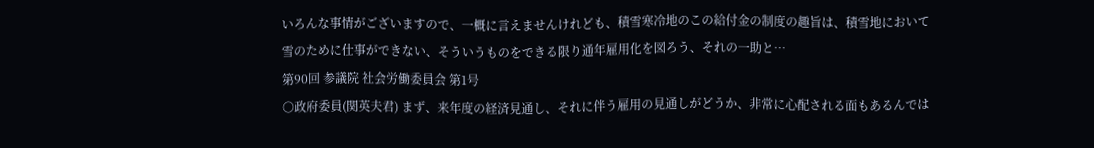いろんな事情がございますので、一概に言えませんけれども、積雪寒冷地のこの給付金の制度の趣旨は、積雪地において雪のために仕事ができない、そういうものをできる限り通年雇用化を図ろう、それの一助と…
第90回 参議院 社会労働委員会 第1号
○政府委員(関英夫君) まず、来年度の経済見通し、それに伴う雇用の見通しがどうか、非常に心配される面もあるんでは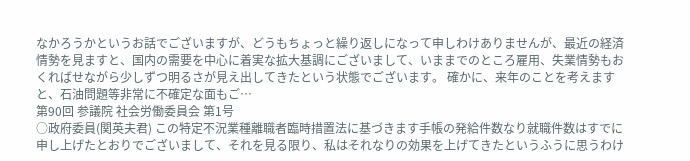なかろうかというお話でございますが、どうもちょっと繰り返しになって申しわけありませんが、最近の経済情勢を見ますと、国内の需要を中心に着実な拡大基調にございまして、いままでのところ雇用、失業情勢もおくればせながら少しずつ明るさが見え出してきたという状態でございます。 確かに、来年のことを考えますと、石油問題等非常に不確定な面もご…
第90回 参議院 社会労働委員会 第1号
○政府委員(関英夫君) この特定不況業種離職者臨時措置法に基づきます手帳の発給件数なり就職件数はすでに申し上げたとおりでございまして、それを見る限り、私はそれなりの効果を上げてきたというふうに思うわけ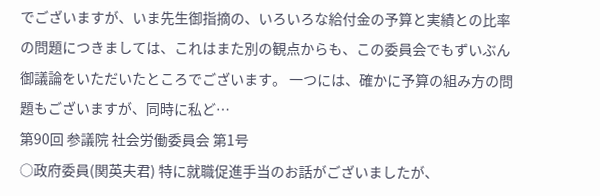でございますが、いま先生御指摘の、いろいろな給付金の予算と実績との比率の問題につきましては、これはまた別の観点からも、この委員会でもずいぶん御議論をいただいたところでございます。 一つには、確かに予算の組み方の問題もございますが、同時に私ど…
第90回 参議院 社会労働委員会 第1号
○政府委員(関英夫君) 特に就職促進手当のお話がございましたが、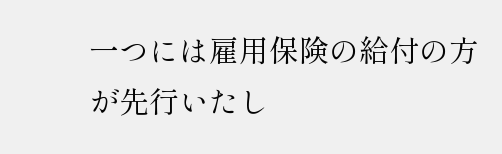一つには雇用保険の給付の方が先行いたし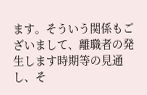ます。そういう関係もございまして、離職者の発生します時期等の見通し、そ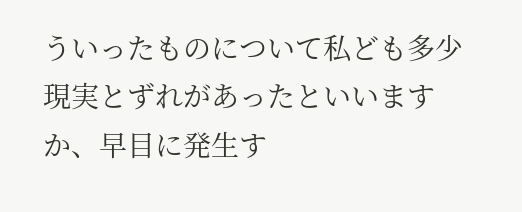ういったものについて私ども多少現実とずれがあったといいますか、早目に発生す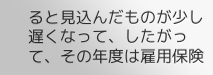ると見込んだものが少し遅くなって、したがって、その年度は雇用保険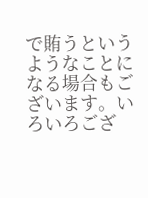で賄うというようなことになる場合もございます。いろいろござ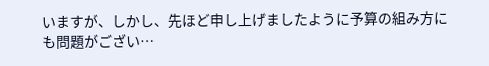いますが、しかし、先ほど申し上げましたように予算の組み方にも問題がござい…